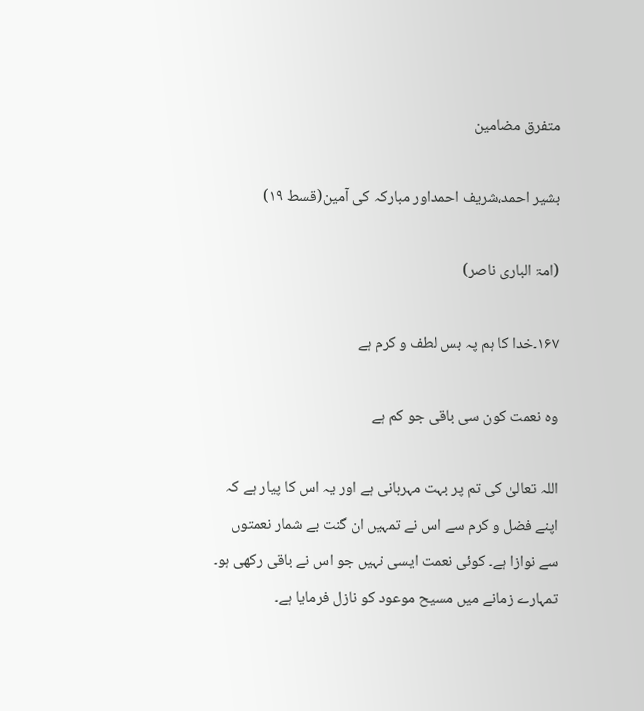متفرق مضامین

بشیر احمد،شریف احمداور مبارکہ کی آمین(قسط ۱۹)

(امۃ الباری ناصر)

۱۶۷۔خدا کا ہم پہ بس لطف و کرم ہے

وہ نعمت کون سی باقی جو کم ہے

اللہ تعالیٰ کی تم پر بہت مہربانی ہے اور یہ اس کا پیار ہے کہ اپنے فضل و کرم سے اس نے تمہیں ان گنت بے شمار نعمتوں سے نوازا ہے۔ کوئی نعمت ایسی نہیں جو اس نے باقی رکھی ہو۔ تمہارے زمانے میں مسیح موعود کو نازل فرمایا ہے۔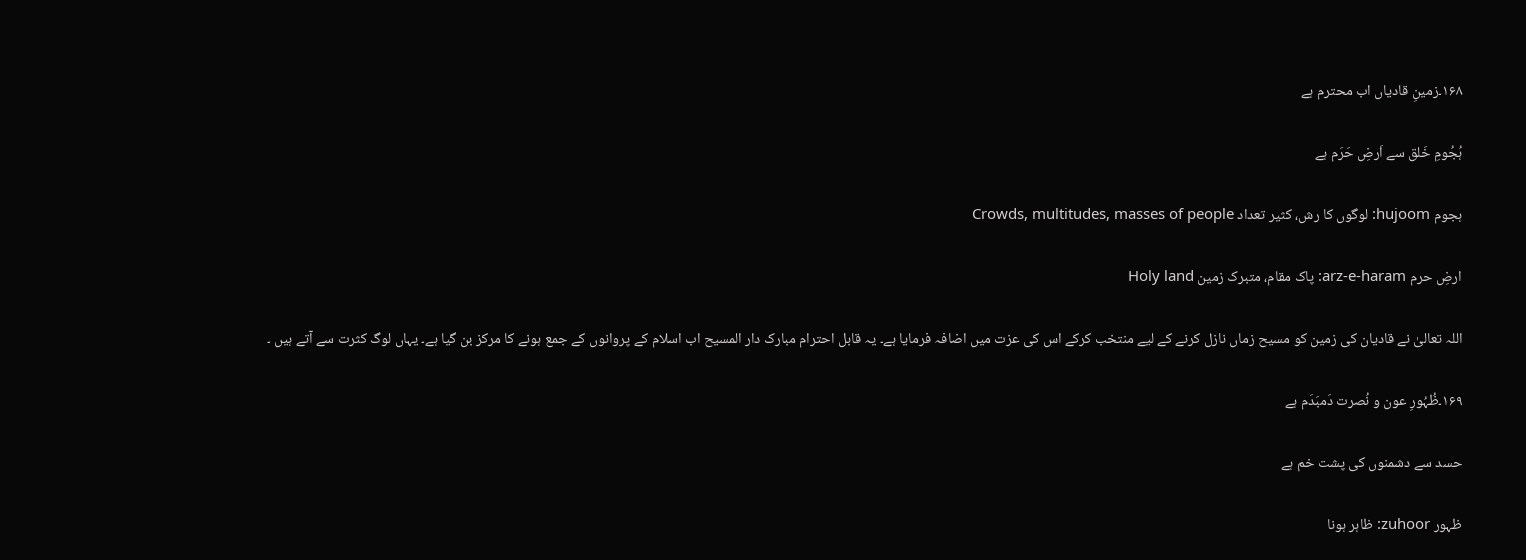۱۶۸۔زمینِ قادیاں اب محترم ہے

ہُجُومِ خَلق سے اَرضِ حَرَم ہے

ہجوم hujoom: لوگوں کا رش، کثیر تعداد Crowds, multitudes, masses of people

ارضِ حرم arz-e-haram: پاک مقام، متبرک زمین Holy land

اللہ تعالیٰ نے قادیان کی زمین کو مسیح زماں نازل کرنے کے لیے منتخب کرکے اس کی عزت میں اضافہ فرمایا ہے۔ یہ قابل احترام مبارک دار المسیح اب اسلام کے پروانوں کے جمع ہونے کا مرکز بن گیا ہے۔ یہاں لوگ کثرت سے آتے ہیں ۔

۱۶۹۔ظُہُورِ عون و نُصرت دَمبَدَم ہے

حسد سے دشمنوں کی پشت خم ہے

ظہور zuhoor: ظاہر ہونا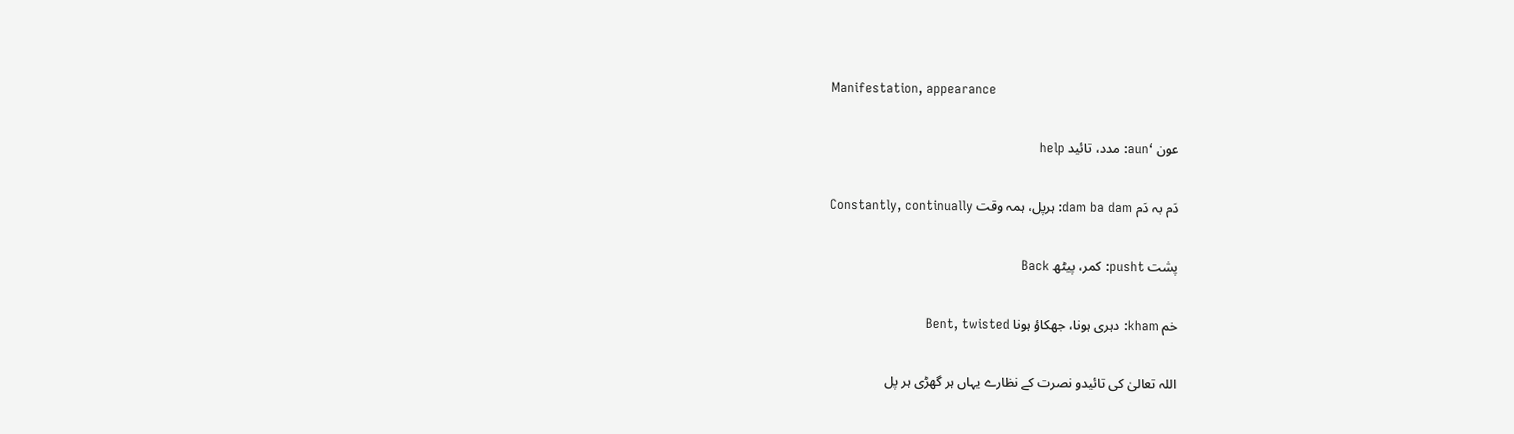Manifestation, appearance

عون ‘aun: مدد، تائید help

دَم بہ دَم dam ba dam: ہرپل، ہمہ وقت Constantly, continually

پشت pusht: کمر، پیٹھ Back

خم kham: دہری ہونا، جھکاؤ ہونا Bent, twisted

اللہ تعالیٰ کی تائیدو نصرت کے نظارے یہاں ہر گھڑی ہر پل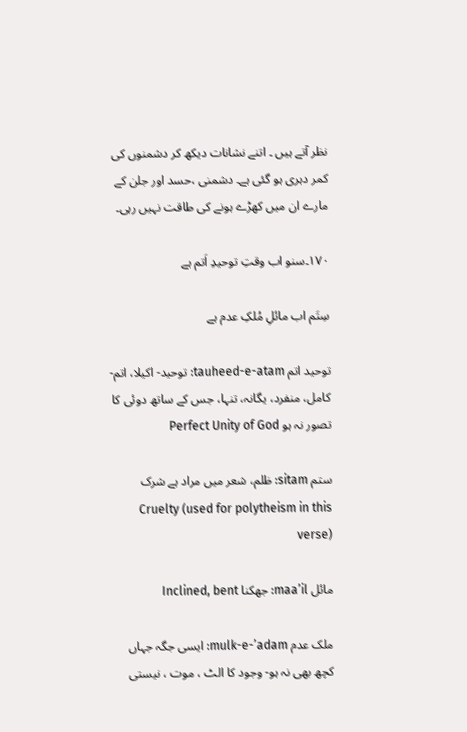نظر آتے ہیں ۔ اتنے نشانات دیکھ کر دشمنوں کی کمر دہری ہو گئی ہے۔ دشمنی ،حسد اور جلن کے مارے ان میں کھڑے ہونے کی طاقت نہیں رہی۔

۱۷۰۔سنو اب وقتِ توحیدِ اَتم ہے

سِتَم اب مائلِ مُلکِ عدم ہے

توحید اتم tauheed-e-atam: توحید- اکیلا، اتم- کامل، منفرد، یگانہ، تنہا، جس کے ساتھ دوئی کا تصور نہ ہو Perfect Unity of God

ستم sitam: ظلم، شعر میں مراد ہے شرک Cruelty (used for polytheism in this verse)

مائل maa’il: جھکنا Inclined, bent

ملک عدم mulk-e-’adam: ایسی جگہ جہاں کچھ بھی نہ ہو- وجود کا الٹ ، موت ، نیستی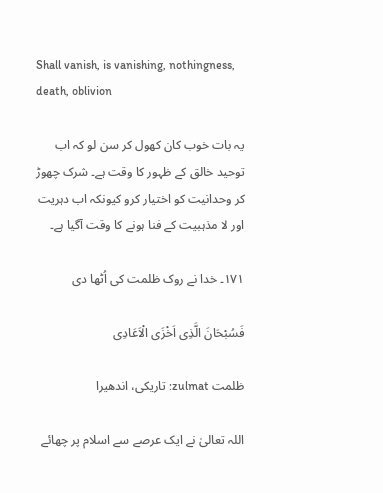Shall vanish, is vanishing, nothingness, death, oblivion

یہ بات خوب کان کھول کر سن لو کہ اب توحید خالق کے ظہور کا وقت ہے۔ شرک چھوڑ کر وحدانیت کو اختیار کرو کیونکہ اب دہریت اور لا مذہبیت کے فنا ہونے کا وقت آگیا ہے۔

۱۷۱۔ خدا نے روک ظلمت کی اُٹھا دی

فَسُبْحَانَ الَّذِی اَخْزَی الْاَعَادِی

ظلمت zulmat: تاریکی، اندھیرا

اللہ تعالیٰ نے ایک عرصے سے اسلام پر چھائے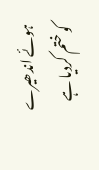ہوئے اندھیرے کو ختم کردیا ہے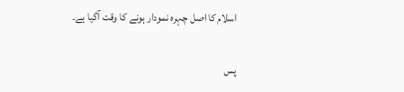اسلام کا اصل چہرہ نمودار ہونے کا وقت آگیا ہے۔

پس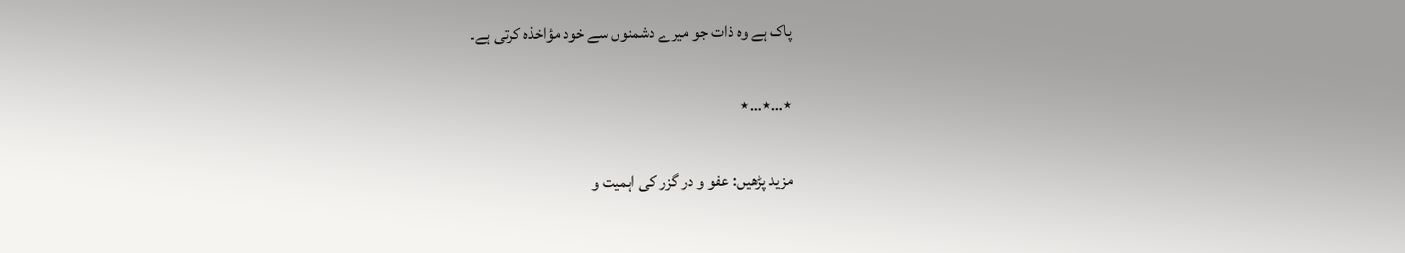پاک ہے وہ ذات جو میرے دشمنوں سے خود مؤاخذہ کرتی ہے۔

٭…٭…٭

مزید پڑھیں: عفو و در گزر کی اہمیت و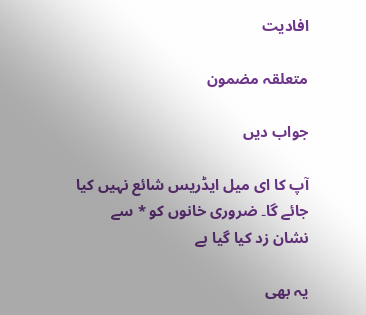افادیت

متعلقہ مضمون

جواب دیں

آپ کا ای میل ایڈریس شائع نہیں کیا جائے گا۔ ضروری خانوں کو * سے نشان زد کیا گیا ہے

یہ بھی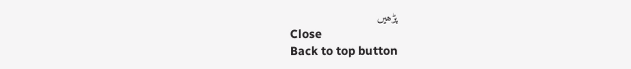پڑھیں
Close
Back to top button